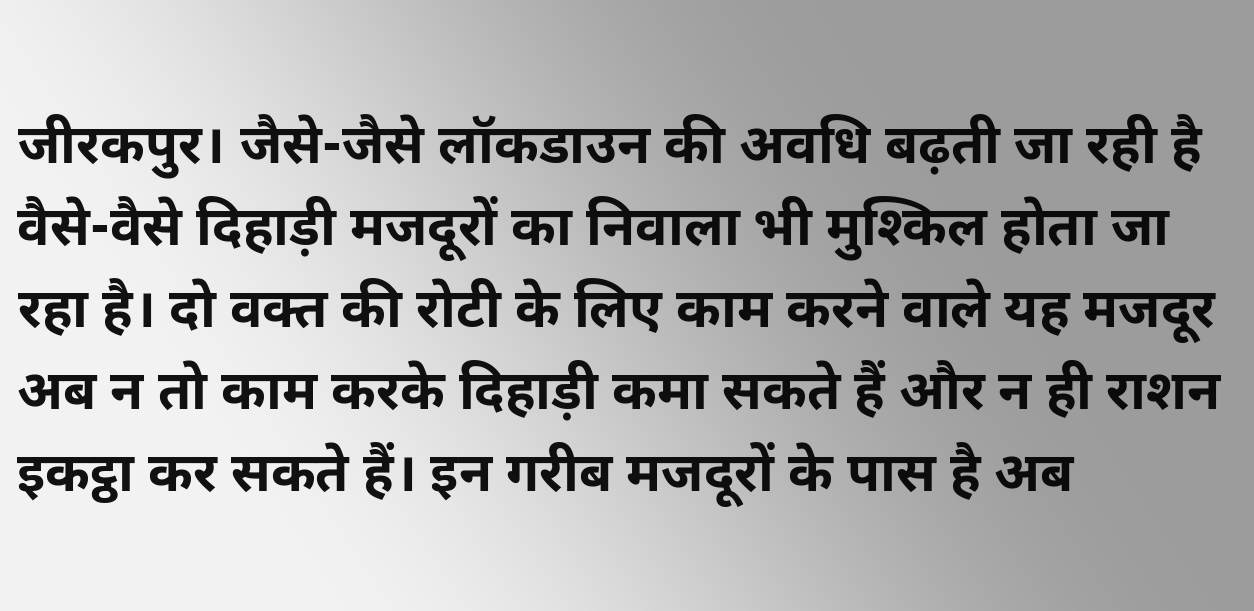जीरकपुर। जैसे-जैसे लॉकडाउन की अवधि बढ़ती जा रही है वैसे-वैसे दिहाड़ी मजदूरों का निवाला भी मुश्किल होता जा रहा है। दो वक्त की रोटी के लिए काम करने वाले यह मजदूर अब न तो काम करके दिहाड़ी कमा सकते हैं और न ही राशन इकट्ठा कर सकते हैं। इन गरीब मजदूरों के पास है अब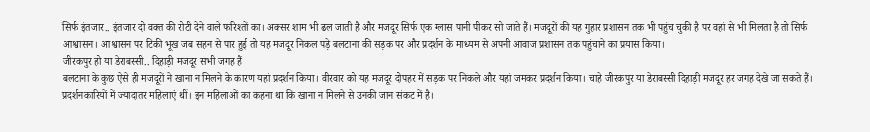सिर्फ इंतजार.. इंतजार दो वक्त की रोटी देने वाले फरिश्तों का। अक्सर शाम भी ढल जाती है और मजदूर सिर्फ एक ग्लास पानी पीकर सो जाते हैं। मजदूरों की यह गुहार प्रशासन तक भी पहुंच चुकी है पर वहां से भी मिलता है तो सिर्फ आश्वासन। आश्वासन पर टिकी भूख जब सहन से पार हुई तो यह मजदूर निकल पड़े बलटाना की सड़क पर और प्रदर्शन के माध्यम से अपनी आवाज प्रशासन तक पहुंचाने का प्रयास किया।
जीरकपुर हो या डेराबस्सी.. दिहाड़ी मजदूर सभी जगह हैं
बलटाना के कुछ ऐसे ही मजदूरों ने खाना न मिलने के कारण यहां प्रदर्शन किया। वीरवार को यह मजदूर दोपहर में सड़क पर निकले और यहां जमकर प्रदर्शन किया। चाहे जीरकपुर या डेराबस्सी दिहाड़ी मजदूर हर जगह देखे जा सकते हैं। प्रदर्शनकारियों में ज्यादातर महिलाएं थीं। इन महिलाओं का कहना था कि खाना न मिलने से उनकी जान संकट में है।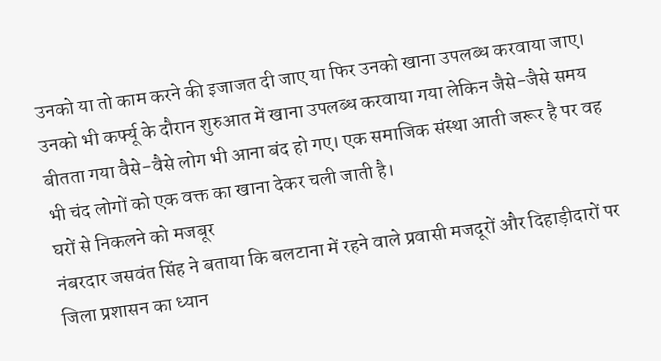उनको या तो काम करने की इजाजत दी जाए या फिर उनको खाना उपलब्ध करवाया जाए। उनको भी कर्फ्यू के दौरान शुरुआत में खाना उपलब्ध करवाया गया लेकिन जैसे-जैसे समय बीतता गया वैसे-वैसे लोग भी आना बंद हो गए। एक समाजिक संस्था आती जरूर है पर वह भी चंद लोगों को एक वक्त का खाना देकर चली जाती है।
घरों से निकलने को मजबूर
नंबरदार जसवंत सिंह ने बताया कि बलटाना में रहने वाले प्रवासी मजदूरों और दिहाड़ीदारों पर जिला प्रशासन का ध्यान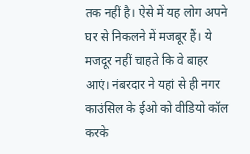तक नहीं है। ऐसे में यह लोग अपने घर से निकलने में मजबूर हैं। ये मजदूर नहीं चाहते कि वे बाहर आएं। नंबरदार ने यहां से ही नगर काउंसिल के ईओ को वीडियो कॉल करके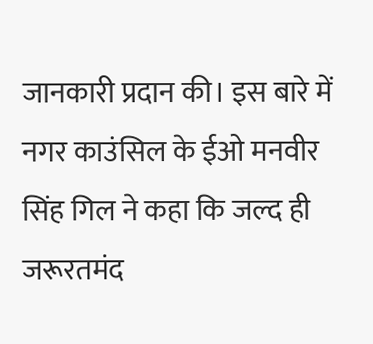जानकारी प्रदान की। इस बारे में नगर काउंसिल के ईओ मनवीर सिंह गिल ने कहा कि जल्द ही जरूरतमंद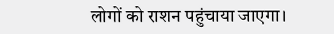लोगों को राशन पहुंचाया जाएगा।